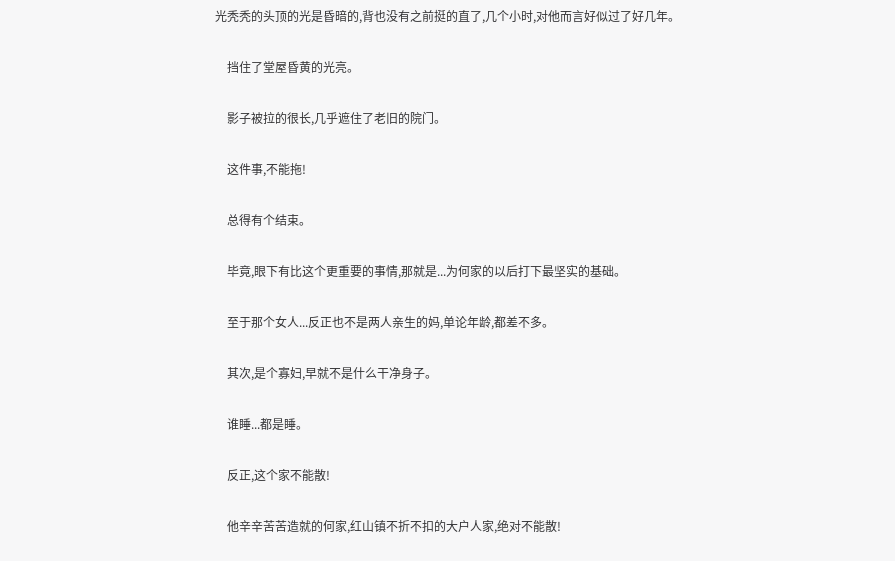光秃秃的头顶的光是昏暗的,背也没有之前挺的直了,几个小时,对他而言好似过了好几年。


    挡住了堂屋昏黄的光亮。


    影子被拉的很长,几乎遮住了老旧的院门。


    这件事,不能拖!


    总得有个结束。


    毕竟,眼下有比这个更重要的事情,那就是...为何家的以后打下最坚实的基础。


    至于那个女人...反正也不是两人亲生的妈,单论年龄,都差不多。


    其次,是个寡妇,早就不是什么干净身子。


    谁睡...都是睡。


    反正,这个家不能散!


    他辛辛苦苦造就的何家,红山镇不折不扣的大户人家,绝对不能散!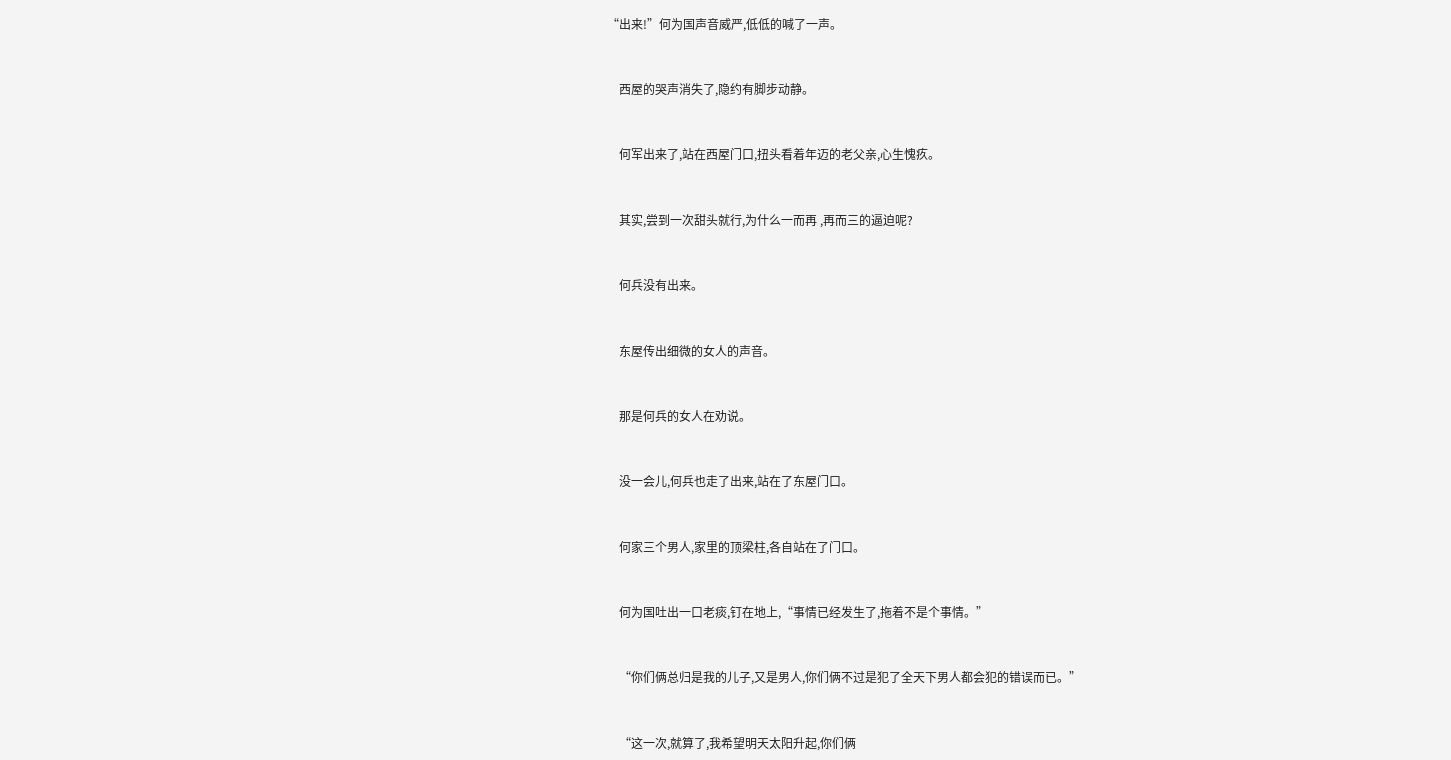“出来!”何为国声音威严,低低的喊了一声。


    西屋的哭声消失了,隐约有脚步动静。


    何军出来了,站在西屋门口,扭头看着年迈的老父亲,心生愧疚。


    其实,尝到一次甜头就行,为什么一而再 ,再而三的逼迫呢?


    何兵没有出来。


    东屋传出细微的女人的声音。


    那是何兵的女人在劝说。


    没一会儿,何兵也走了出来,站在了东屋门口。


    何家三个男人,家里的顶梁柱,各自站在了门口。


    何为国吐出一口老痰,钉在地上,“事情已经发生了,拖着不是个事情。”


    “你们俩总归是我的儿子,又是男人,你们俩不过是犯了全天下男人都会犯的错误而已。”


    “这一次,就算了,我希望明天太阳升起,你们俩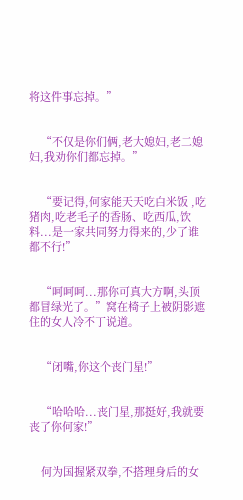将这件事忘掉。”


    “不仅是你们俩,老大媳妇,老二媳妇,我劝你们都忘掉。”


    “要记得,何家能天天吃白米饭 ,吃猪肉,吃老毛子的香肠、吃西瓜,饮料...是一家共同努力得来的,少了谁都不行!”


    “呵呵呵...那你可真大方啊,头顶都冒绿光了。”窝在椅子上被阴影遮住的女人冷不丁说道。


    “闭嘴,你这个丧门星!”


    “哈哈哈...丧门星,那挺好,我就要丧了你何家!”


    何为国握紧双拳,不搭理身后的女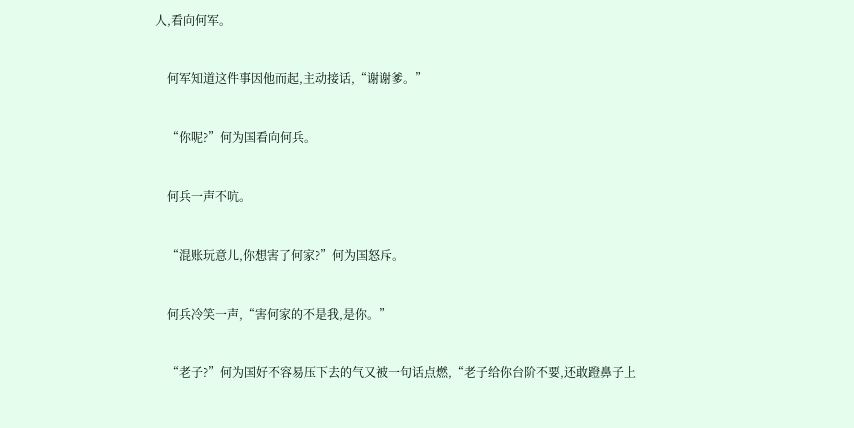人,看向何军。


    何军知道这件事因他而起,主动接话,“谢谢爹。”


    “你呢?”何为国看向何兵。


    何兵一声不吭。


    “混账玩意儿,你想害了何家?”何为国怒斥。


    何兵冷笑一声,“害何家的不是我,是你。”


    “老子?”何为国好不容易压下去的气又被一句话点燃,“老子给你台阶不要,还敢蹬鼻子上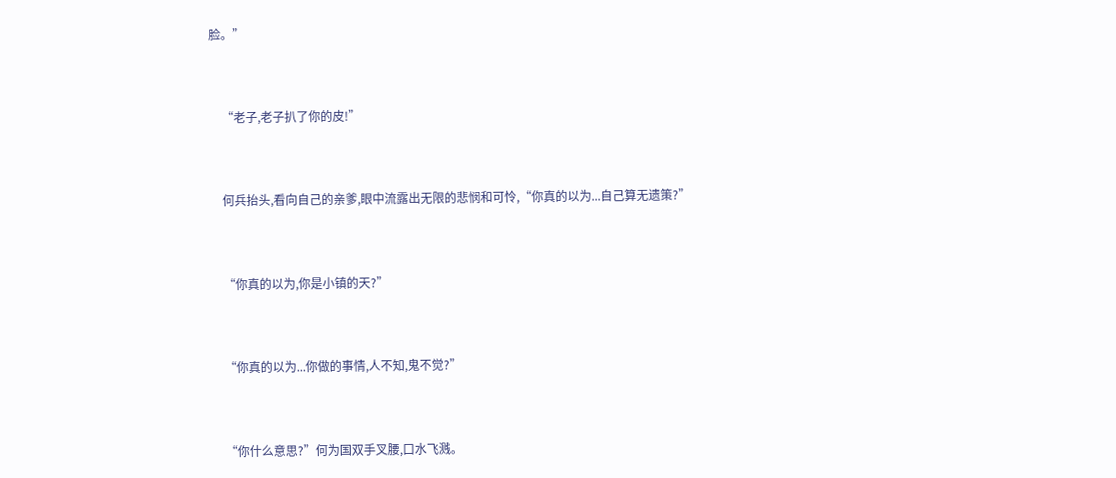脸。”


    “老子,老子扒了你的皮!”


    何兵抬头,看向自己的亲爹,眼中流露出无限的悲悯和可怜,“你真的以为...自己算无遗策?”


    “你真的以为,你是小镇的天?”


    “你真的以为...你做的事情,人不知,鬼不觉?”


    “你什么意思?”何为国双手叉腰,口水飞溅。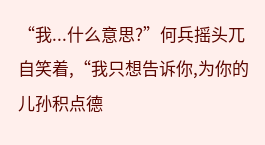“我...什么意思?”何兵摇头兀自笑着,“我只想告诉你,为你的儿孙积点德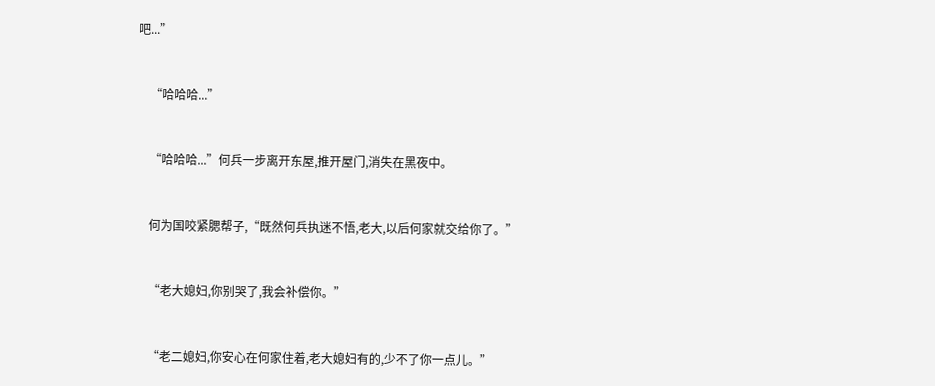吧...”


    “哈哈哈...”


    “哈哈哈...”何兵一步离开东屋,推开屋门,消失在黑夜中。


    何为国咬紧腮帮子,“既然何兵执迷不悟,老大,以后何家就交给你了。”


    “老大媳妇,你别哭了,我会补偿你。”


    “老二媳妇,你安心在何家住着,老大媳妇有的,少不了你一点儿。”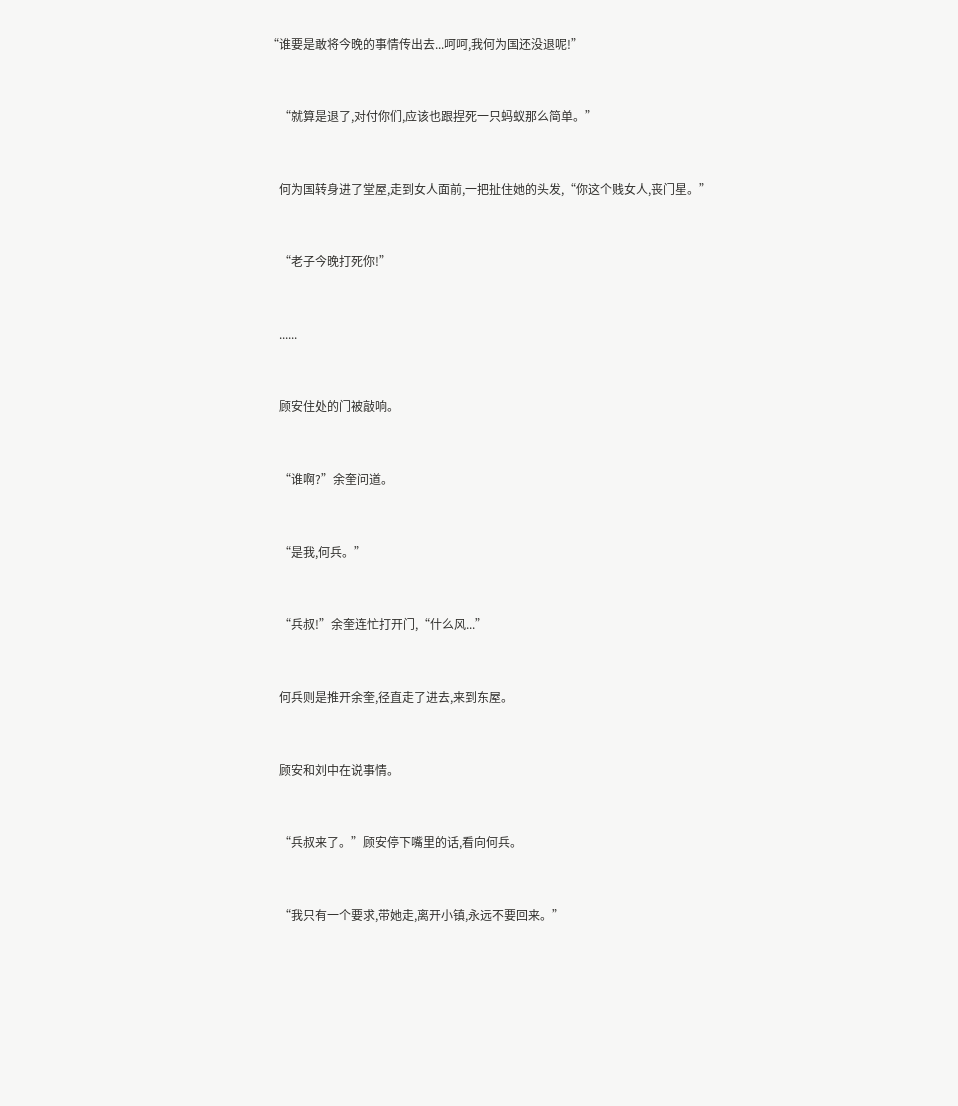“谁要是敢将今晚的事情传出去...呵呵,我何为国还没退呢!”


    “就算是退了,对付你们,应该也跟捏死一只蚂蚁那么简单。”


    何为国转身进了堂屋,走到女人面前,一把扯住她的头发,“你这个贱女人,丧门星。”


    “老子今晚打死你!”


    ......


    顾安住处的门被敲响。


    “谁啊?”余奎问道。


    “是我,何兵。”


    “兵叔!”余奎连忙打开门,“什么风...”


    何兵则是推开余奎,径直走了进去,来到东屋。


    顾安和刘中在说事情。


    “兵叔来了。”顾安停下嘴里的话,看向何兵。


    “我只有一个要求,带她走,离开小镇,永远不要回来。”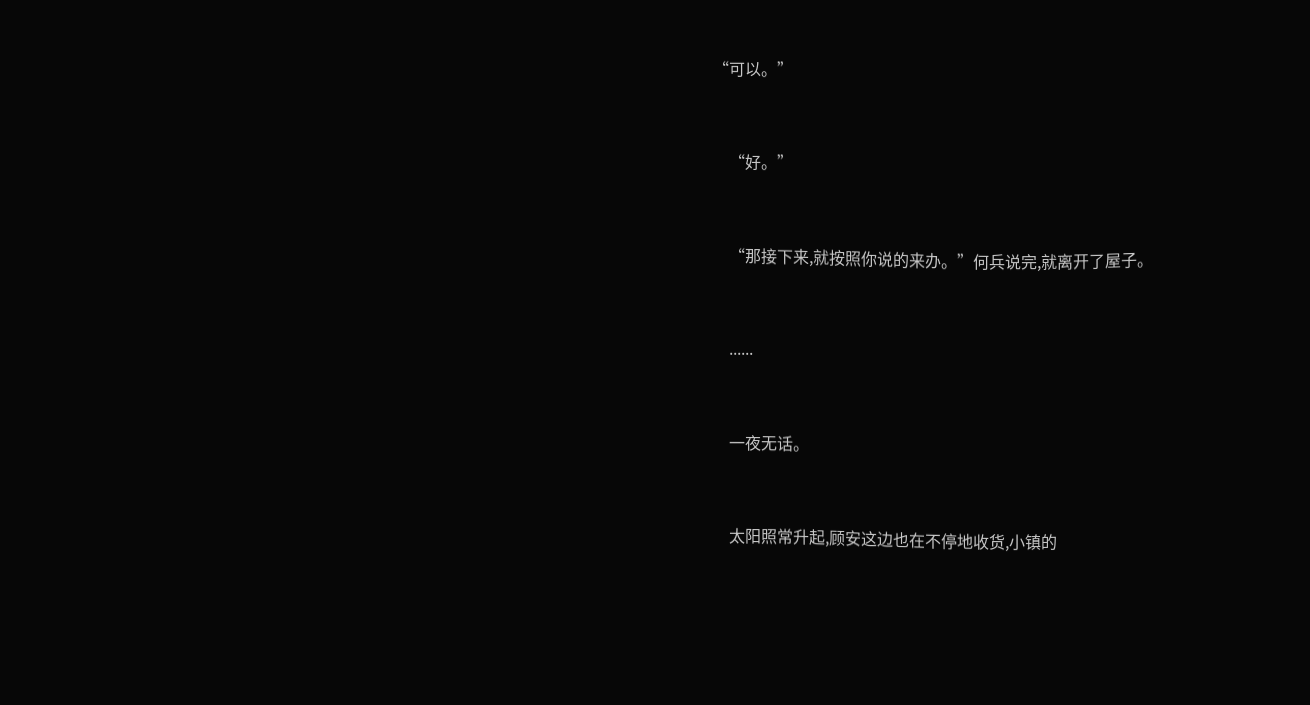“可以。”


    “好。”


    “那接下来,就按照你说的来办。”何兵说完,就离开了屋子。


    ......


    一夜无话。


    太阳照常升起,顾安这边也在不停地收货,小镇的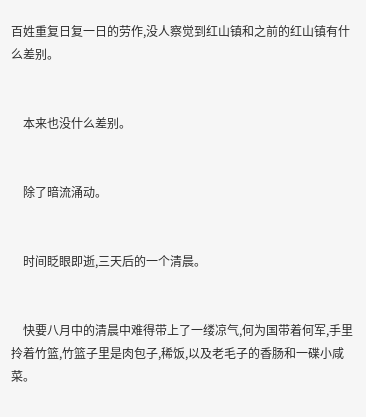百姓重复日复一日的劳作,没人察觉到红山镇和之前的红山镇有什么差别。


    本来也没什么差别。


    除了暗流涌动。


    时间眨眼即逝,三天后的一个清晨。


    快要八月中的清晨中难得带上了一缕凉气,何为国带着何军,手里拎着竹篮,竹篮子里是肉包子,稀饭,以及老毛子的香肠和一碟小咸菜。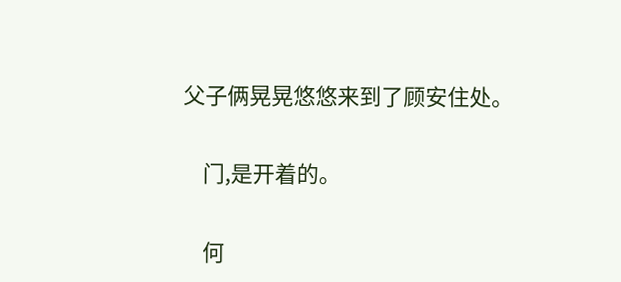父子俩晃晃悠悠来到了顾安住处。


    门,是开着的。


    何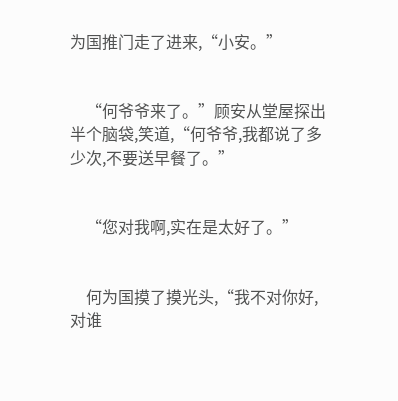为国推门走了进来,“小安。”


    “何爷爷来了。”顾安从堂屋探出半个脑袋,笑道,“何爷爷,我都说了多少次,不要送早餐了。”


    “您对我啊,实在是太好了。”


    何为国摸了摸光头,“我不对你好,对谁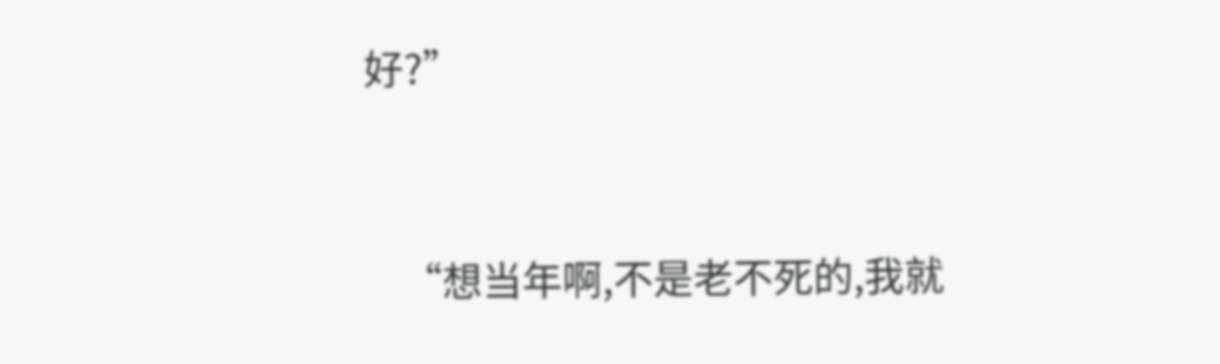好?”


    “想当年啊,不是老不死的,我就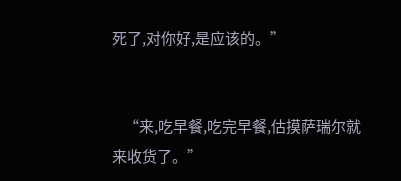死了,对你好,是应该的。”


    “来,吃早餐,吃完早餐,估摸萨瑞尔就来收货了。”